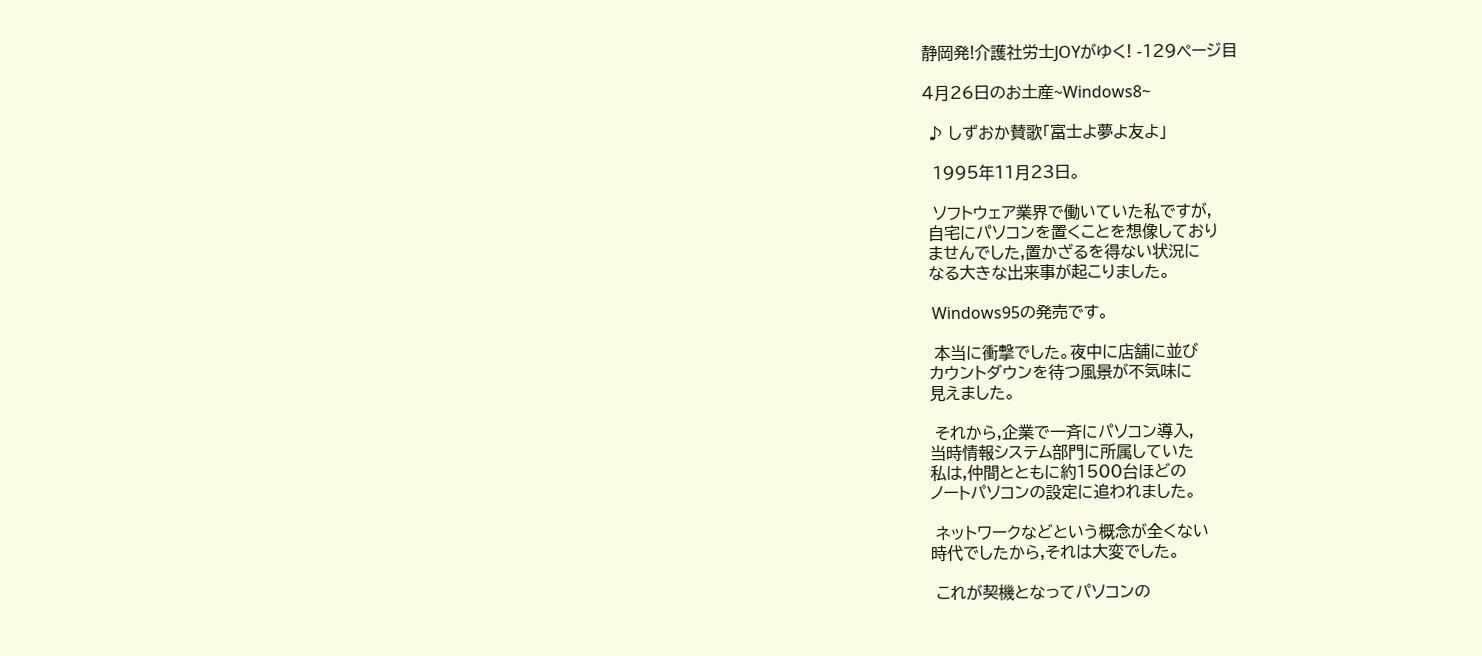静岡発!介護社労士JOYがゆく! -129ページ目

4月26日のお土産~Windows8~

 ♪ しずおか賛歌「富士よ夢よ友よ」

  1995年11月23日。

  ソフトウェア業界で働いていた私ですが,
 自宅にパソコンを置くことを想像しており
 ませんでした,置かざるを得ない状況に
 なる大きな出来事が起こりました。

  Windows95の発売です。

  本当に衝撃でした。夜中に店舗に並び
 カウントダウンを待つ風景が不気味に
 見えました。

  それから,企業で一斉にパソコン導入,
 当時情報システム部門に所属していた
 私は,仲間とともに約1500台ほどの
 ノートパソコンの設定に追われました。

  ネットワークなどという概念が全くない
 時代でしたから,それは大変でした。

  これが契機となってパソコンの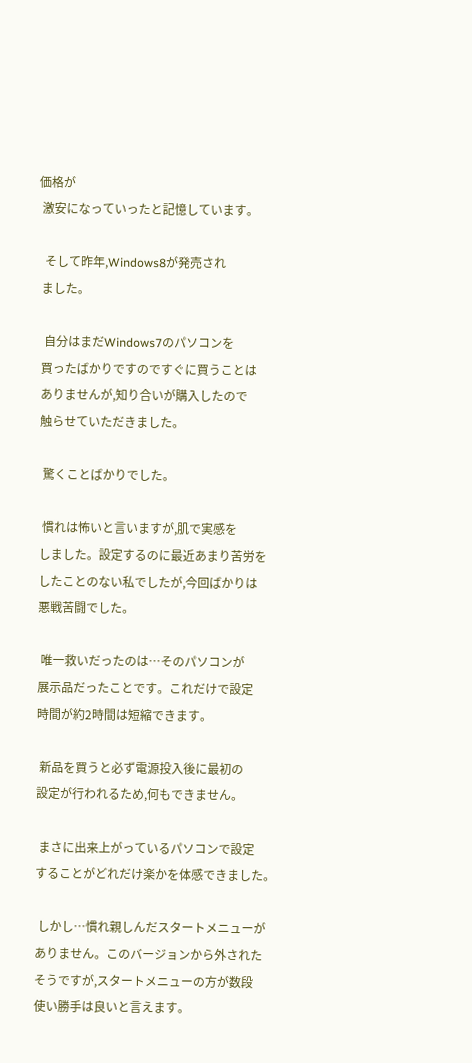価格が
 激安になっていったと記憶しています。

  そして昨年,Windows8が発売され
 ました。

  自分はまだWindows7のパソコンを
 買ったばかりですのですぐに買うことは
 ありませんが,知り合いが購入したので
 触らせていただきました。

  驚くことばかりでした。

  慣れは怖いと言いますが,肌で実感を
 しました。設定するのに最近あまり苦労を
 したことのない私でしたが,今回ばかりは
 悪戦苦闘でした。

  唯一救いだったのは…そのパソコンが
 展示品だったことです。これだけで設定
 時間が約2時間は短縮できます。

  新品を買うと必ず電源投入後に最初の
 設定が行われるため,何もできません。

  まさに出来上がっているパソコンで設定
 することがどれだけ楽かを体感できました。

  しかし…慣れ親しんだスタートメニューが
 ありません。このバージョンから外された
 そうですが,スタートメニューの方が数段
 使い勝手は良いと言えます。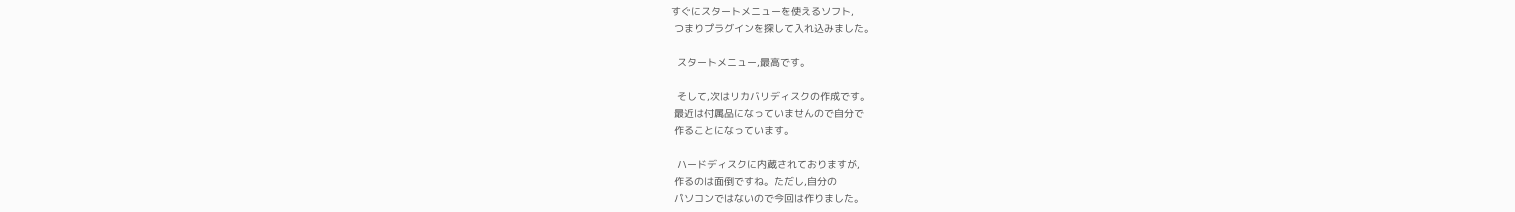すぐにスタートメニューを使えるソフト,
 つまりプラグインを探して入れ込みました。

  スタートメニュー,最高です。

  そして,次はリカバリディスクの作成です。
 最近は付属品になっていませんので自分で
 作ることになっています。

  ハードディスクに内蔵されておりますが,
 作るのは面倒ですね。ただし,自分の
 パソコンではないので今回は作りました。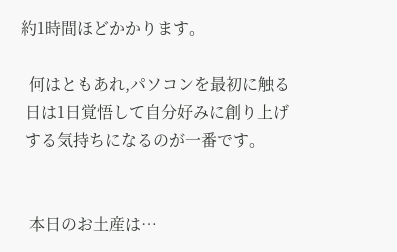約1時間ほどかかります。

  何はともあれ,パソコンを最初に触る
 日は1日覚悟して自分好みに創り上げ
 する気持ちになるのが一番です。


  本日のお土産は…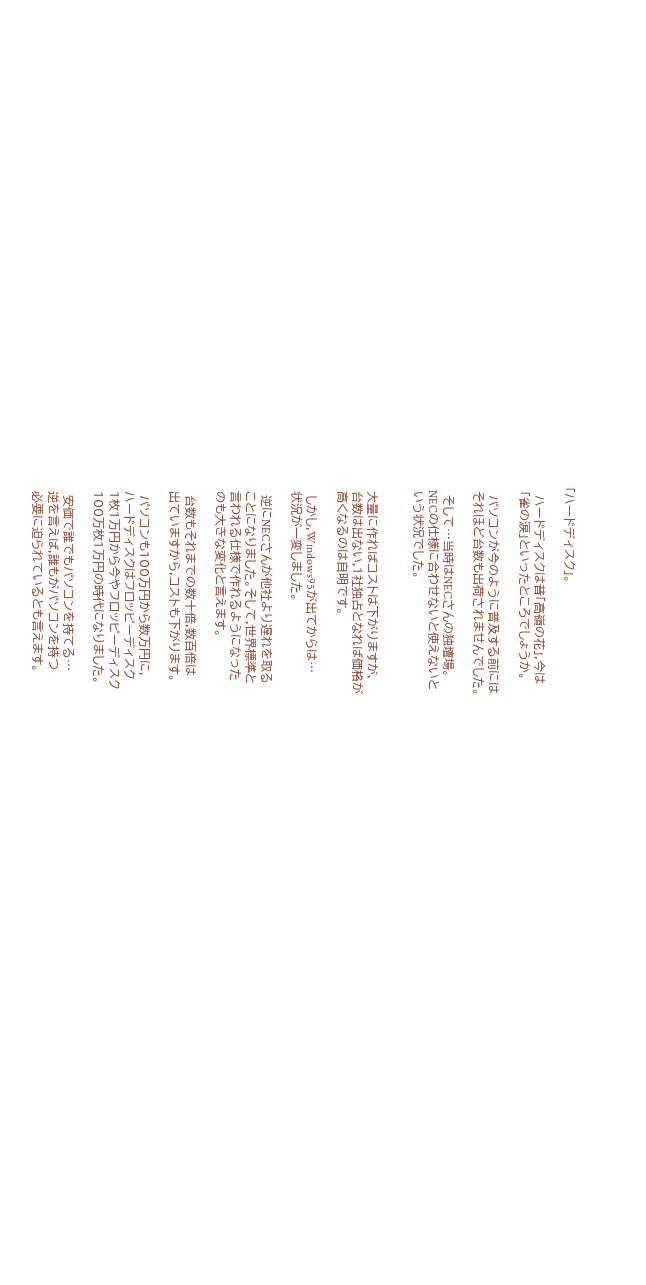「ハードディスク」。

  ハードディスクは昔「高嶺の花」,今は
 「雀の涙」といったところでしょうか。

  パソコンが今のように普及する前には
 それほど台数も出荷されませんでした。

  そして…当時はNECさんの独壇場。
 NECの仕様に合わせないと使えないと
 いう状況でした。


 大量に作ればコストは下がりますが,
 台数は出ない,1社独占となれば価格が
 高くなるのは自明です。

  しかし,Windows95が出てからは…
 状況が一変しました。

  逆にNECさんが他社より遅れを取る
 ことになりました。そして,世界標準と
 言われる仕様で作れるようになった
 のも大きな変化と言えます。

  台数もそれまでの数十倍,数百倍は
 出ていますから,コストも下がります。

  パソコンも100万円から数万円に,
 ハードディスクはフロッピーディスク
 1枚1万円から今やフロッピーディスク
 100万枚1万円の時代になりました。

  安価で誰でもパソコンを持てる…
 逆を言えば,誰もがパソコンを持つ
 必要に迫られているとも言えます。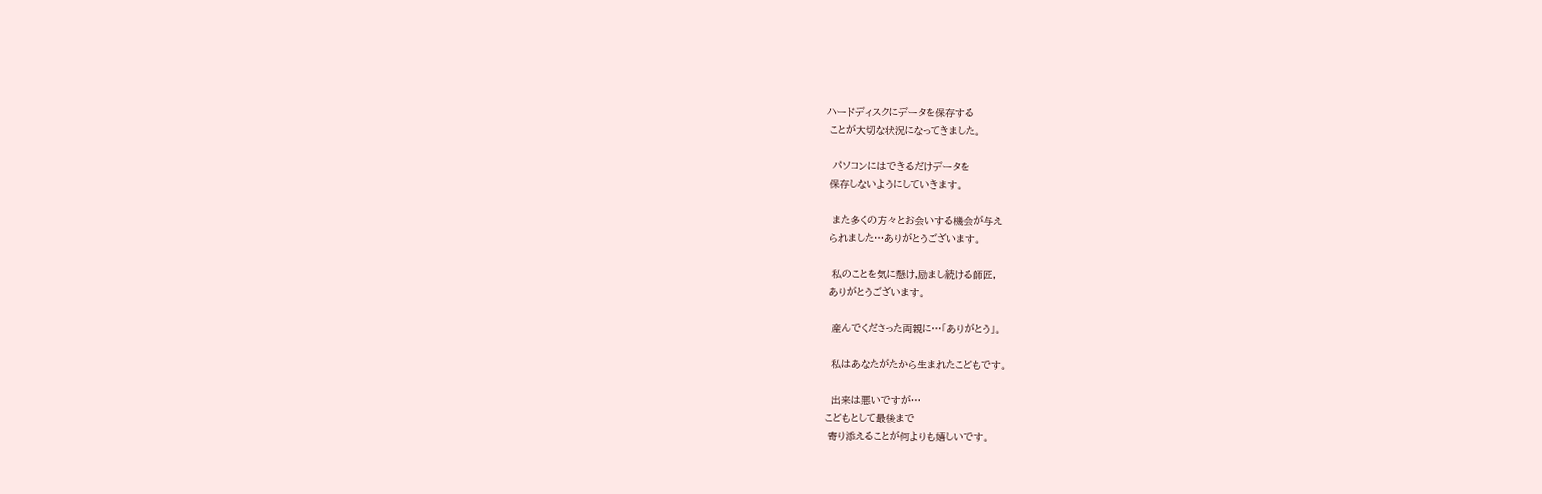ハードディスクにデータを保存する
 ことが大切な状況になってきました。

  パソコンにはできるだけデータを
 保存しないようにしていきます。

  また多くの方々とお会いする機会が与え
 られました…ありがとうございます。

  私のことを気に懸け,励まし続ける師匠,
 ありがとうございます。

  産んでくださった両親に…「ありがとう」。

  私はあなたがたから生まれたこどもです。

  出来は悪いですが…
こどもとして最後まで
 寄り添えることが何よりも嬉しいです。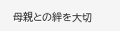母親との絆を大切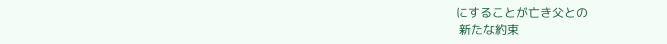にすることが亡き父との
 新たな約束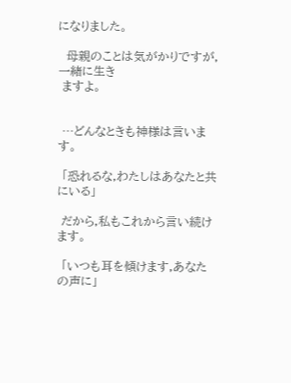になりました。

  母親のことは気がかりですが,一緒に生き
 ますよ。


 …どんなときも神様は言います。

 「恐れるな,わたしはあなたと共にいる」

 だから,私もこれから言い続けます。

 「いつも耳を傾けます,あなたの声に」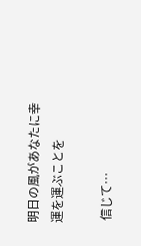明日の風があなたに幸運を運ぶことを

 信じて…